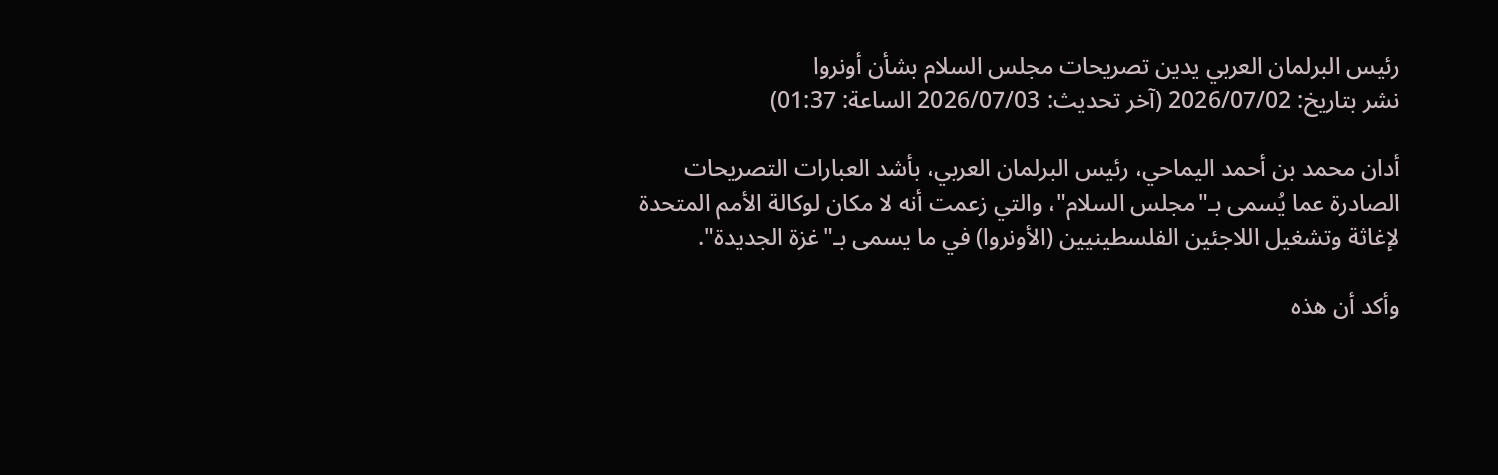رئيس البرلمان العربي يدين تصريحات مجلس السلام بشأن أونروا
نشر بتاريخ: 2026/07/02 (آخر تحديث: 2026/07/03 الساعة: 01:37)

أدان محمد بن أحمد اليماحي، رئيس البرلمان العربي، بأشد العبارات التصريحات الصادرة عما يُسمى بـ"مجلس السلام"، والتي زعمت أنه لا مكان لوكالة الأمم المتحدة لإغاثة وتشغيل اللاجئين الفلسطينيين (الأونروا) في ما يسمى بـ"غزة الجديدة".

وأكد أن هذه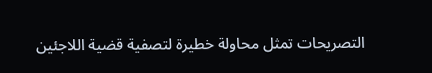التصريحات تمثل محاولة خطيرة لتصفية قضية اللاجئين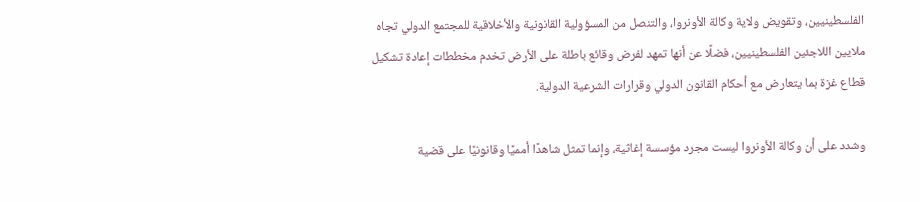الفلسطينيين، وتقويض ولاية وكالة الأونروا، والتنصل من المسؤولية القانونية والأخلاقية للمجتمع الدولي تجاه ملايين اللاجئين الفلسطينيين، فضلًا عن أنها تمهد لفرض وقائع باطلة على الأرض تخدم مخططات إعادة تشكيل قطاع غزة بما يتعارض مع أحكام القانون الدولي وقرارات الشرعية الدولية.

وشدد على أن وكالة الأونروا ليست مجرد مؤسسة إغاثية، وإنما تمثل شاهدًا أمميًا وقانونيًا على قضية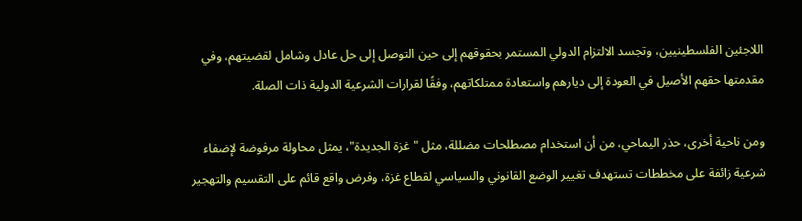اللاجئين الفلسطينيين، وتجسد الالتزام الدولي المستمر بحقوقهم إلى حين التوصل إلى حل عادل وشامل لقضيتهم، وفي مقدمتها حقهم الأصيل في العودة إلى ديارهم واستعادة ممتلكاتهم، وفقًا لقرارات الشرعية الدولية ذات الصلة.

ومن ناحية أخرى، حذر اليماحي، من أن استخدام مصطلحات مضللة، مثل "غزة الجديدة"، يمثل محاولة مرفوضة لإضفاء شرعية زائفة على مخططات تستهدف تغيير الوضع القانوني والسياسي لقطاع غزة، وفرض واقع قائم على التقسيم والتهجير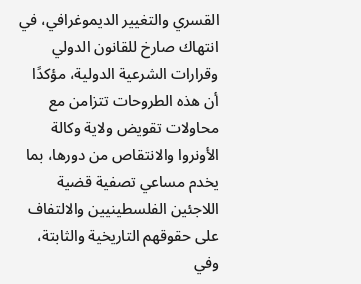القسري والتغيير الديموغرافي، في انتهاك صارخ للقانون الدولي وقرارات الشرعية الدولية، مؤكدًا أن هذه الطروحات تتزامن مع محاولات تقويض ولاية وكالة الأونروا والانتقاص من دورها، بما يخدم مساعي تصفية قضية اللاجئين الفلسطينيين والالتفاف على حقوقهم التاريخية والثابتة، وفي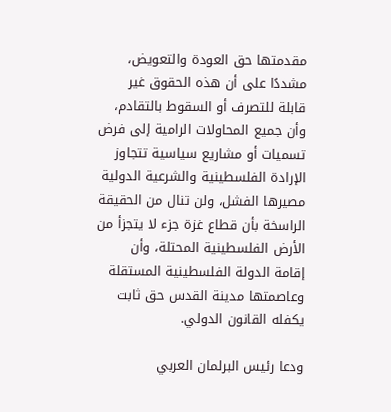مقدمتها حق العودة والتعويض، مشددًا على أن هذه الحقوق غير قابلة للتصرف أو السقوط بالتقادم، وأن جميع المحاولات الرامية إلى فرض تسميات أو مشاريع سياسية تتجاوز الإرادة الفلسطينية والشرعية الدولية مصيرها الفشل، ولن تنال من الحقيقة الراسخة بأن قطاع غزة جزء لا يتجزأ من الأرض الفلسطينية المحتلة، وأن إقامة الدولة الفلسطينية المستقلة وعاصمتها مدينة القدس حق ثابت يكفله القانون الدولي.

ودعا رئيس البرلمان العربي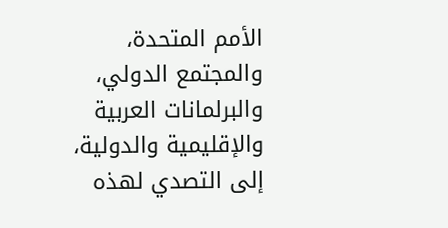الأمم المتحدة، والمجتمع الدولي، والبرلمانات العربية والإقليمية والدولية، إلى التصدي لهذه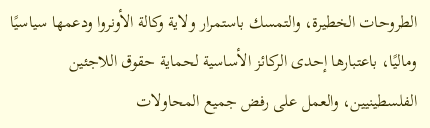الطروحات الخطيرة، والتمسك باستمرار ولاية وكالة الأونروا ودعمها سياسيًا وماليًا، باعتبارها إحدى الركائز الأساسية لحماية حقوق اللاجئين الفلسطينيين، والعمل على رفض جميع المحاولات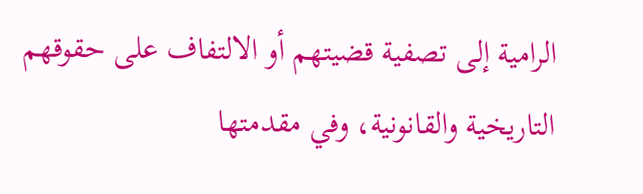الرامية إلى تصفية قضيتهم أو الالتفاف على حقوقهم التاريخية والقانونية، وفي مقدمتها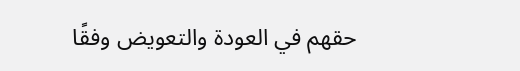حقهم في العودة والتعويض وفقًا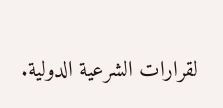لقرارات الشرعية الدولية.